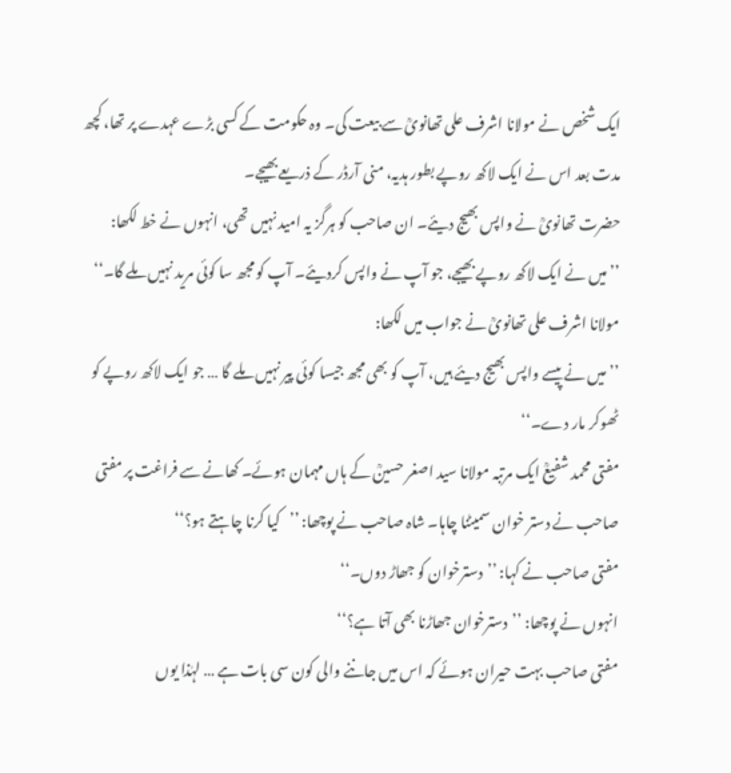ایک شخص نے مولانا اشرف علی تھانویؒ سے بیعت کی۔ وہ حکومت کے کسی بڑے عہدے پر تھا، کچھ مدت بعد اس نے ایک لاکھ روپے بطور ہدیہ، منی آرڈر کے ذریعے بھیجے۔
حضرت تھانویؒ نے واپس بھیج دیئے۔ ان صاحب کو ہرگز یہ امید نہیں تھی، انہوں نے خط لکھا:
’’میں نے ایک لاکھ روپے بھیجے، جو آپ نے واپس کردیئے۔ آپ کو مجھ سا کوئی مرید نہیں ملے گا۔‘‘
مولانا اشرف علی تھانویؒ نے جواب میں لکھا:
’’میں نے پیسے واپس بھیج دیئے ہیں، آپ کو بھی مجھ جیسا کوئی پیر نہیں ملے گا … جو ایک لاکھ روپے کو ٹھوکر مار دے۔‘‘
مفتی محمد شفیعؒ ایک مرتبہ مولانا سید اصغر حسینؒ کے ہاں مہمان ہوئے۔ کھانے سے فراغت پر مفتی صاحب نے دستر خوان سمیٹنا چاہا۔ شاہ صاحب نے پوچھا: ’’کیا کرنا چاہتے ہو؟‘‘
مفتی صاحب نے کہا: ’’دسترخوان کو جھاڑ دوں۔‘‘
انہوں نے پوچھا: ’’دسترخوان جھاڑنا بھی آتا ہے؟‘‘
مفتی صاحب بہت حیران ہوئے کہ اس میں جاننے والی کون سی بات ہے … لہٰذا یوں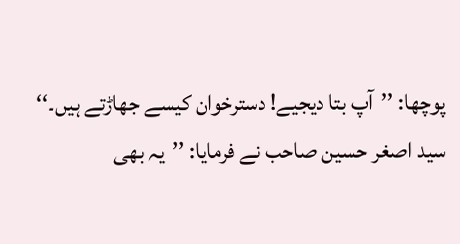پوچھا: ’’آپ بتا دیجیے! دسترخوان کیسے جھاڑتے ہیں۔‘‘
سید اصغر حسین صاحب نے فرمایا: ’’یہ بھی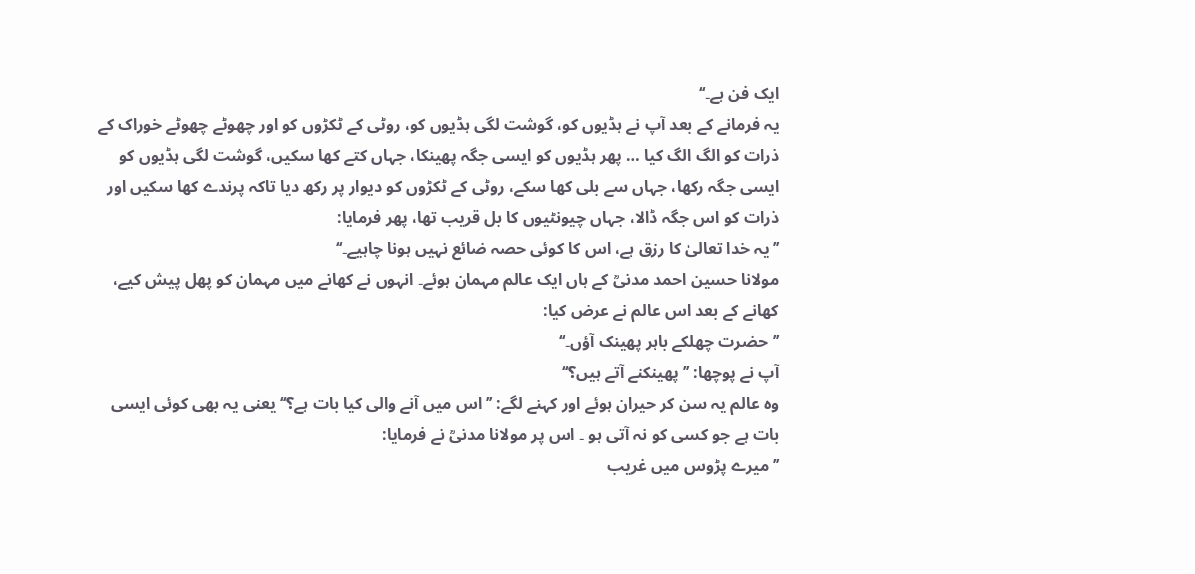ایک فن ہے۔‘‘
یہ فرمانے کے بعد آپ نے ہڈیوں کو، گوشت لگی ہڈیوں کو، روٹی کے ٹکڑوں کو اور چھوٹے چھوٹے خوراک کے ذرات کو الگ الگ کیا … پھر ہڈیوں کو ایسی جگہ پھینکا، جہاں کتے کھا سکیں، گوشت لگی ہڈیوں کو ایسی جگہ رکھا، جہاں سے بلی کھا سکے، روٹی کے ٹکڑوں کو دیوار پر رکھ دیا تاکہ پرندے کھا سکیں اور ذرات کو اس جگہ ڈالا، جہاں چیونٹیوں کا بل قریب تھا، پھر فرمایا:
’’یہ خدا تعالیٰ کا رزق ہے، اس کا کوئی حصہ ضائع نہیں ہونا چاہیے۔‘‘
مولانا حسین احمد مدنیؒ کے ہاں ایک عالم مہمان ہوئے۔ انہوں نے کھانے میں مہمان کو پھل پیش کیے، کھانے کے بعد اس عالم نے عرض کیا:
’’حضرت چھلکے باہر پھینک آؤں۔‘‘
آپ نے پوچھا: ’’پھینکنے آتے ہیں؟‘‘
وہ عالم یہ سن کر حیران ہوئے اور کہنے لگے: ’’اس میں آنے والی کیا بات ہے؟‘‘ یعنی یہ بھی کوئی ایسی بات ہے جو کسی کو نہ آتی ہو ۔ اس پر مولانا مدنیؒ نے فرمایا:
’’میرے پڑوس میں غریب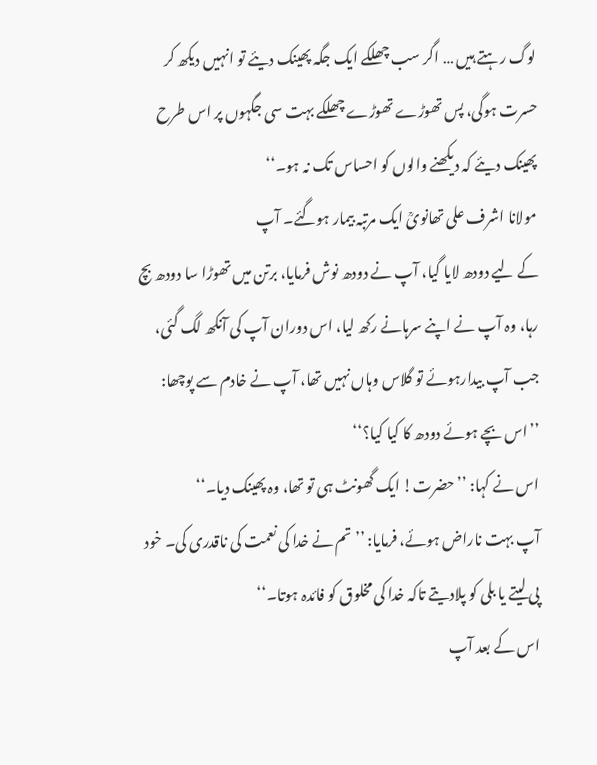لوگ رہتے ہیں … اگر سب چھلکے ایک جگہ پھینک دیئے تو انہیں دیکھ کر حسرت ہوگی، پس تھوڑے تھوڑے چھلکے بہت سی جگہوں پر اس طرح پھینک دیئے کہ دیکھنے والوں کو احساس تک نہ ہو۔‘‘
مولانا اشرف علی تھانویؒ ایک مرتبہ بیمار ہوگئے۔ آپ
کے لیے دودھ لایا گیا، آپ نے دودھ نوش فرمایا، برتن میں تھوڑا سا دودھ بچ رہا، وہ آپ نے اپنے سرہانے رکھ لیا، اس دوران آپ کی آنکھ لگ گئی، جب آپ بیدارہوئے تو گلاس وہاں نہیں تھا، آپ نے خادم سے پوچھا: ’’اس بچے ہوئے دودھ کا کیا کیا؟‘‘
اس نے کہا: ’’حضرت! ایک گھونٹ ہی تو تھا، وہ پھینک دیا۔‘‘
آپ بہت ناراض ہوئے، فرمایا: ’’تم نے خدا کی نعمت کی ناقدری کی۔ خود پی لیتے یا بلی کو پلادیتے تاکہ خدا کی مخلوق کو فائدہ ہوتا۔‘‘
اس کے بعد آپ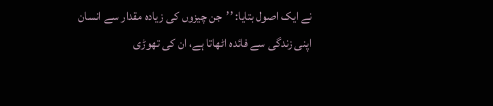نے ایک اصول بتایا: ’’جن چیزوں کی زیادہ مقدار سے انسان اپنی زندگی سے فائدہ اٹھاتا ہے، ان کی تھوڑی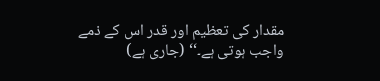مقدار کی تعظیم اور قدر اس کے ذمے واجب ہوتی ہے۔‘‘ (جاری ہے)